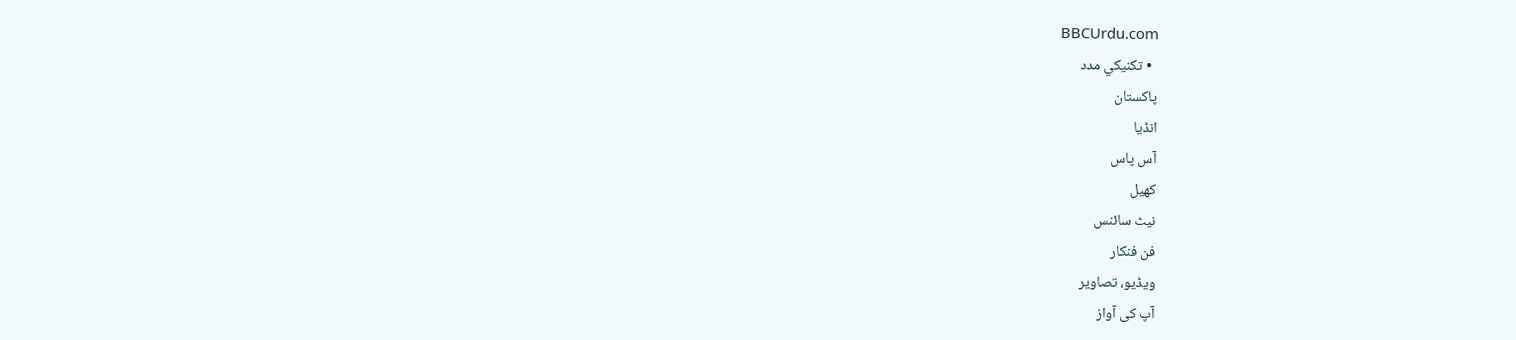BBCUrdu.com
  • تکنيکي مدد
پاکستان
انڈیا
آس پاس
کھیل
نیٹ سائنس
فن فنکار
ویڈیو، تصاویر
آپ کی آواز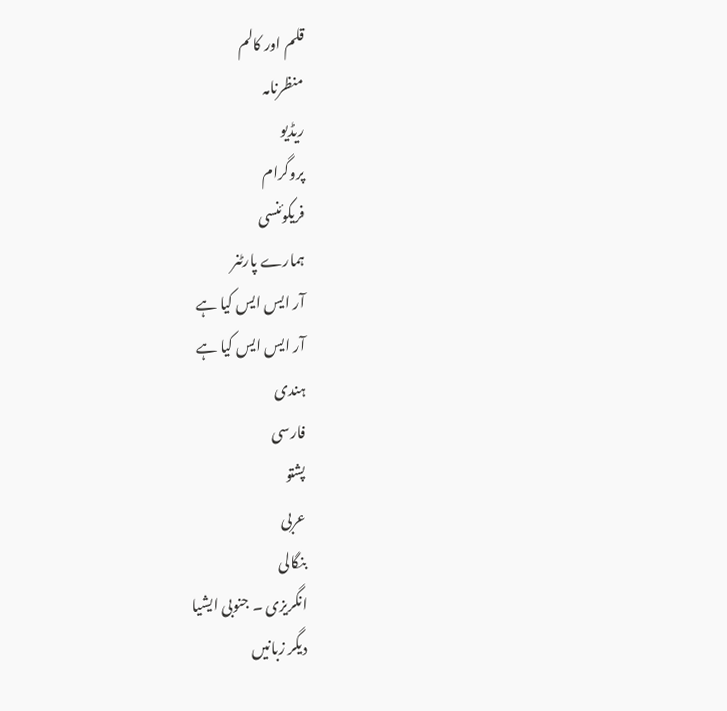قلم اور کالم
منظرنامہ
ریڈیو
پروگرام
فریکوئنسی
ہمارے پارٹنر
آر ایس ایس کیا ہے
آر ایس ایس کیا ہے
ہندی
فارسی
پشتو
عربی
بنگالی
انگریزی ۔ جنوبی ایشیا
دیگر زبانیں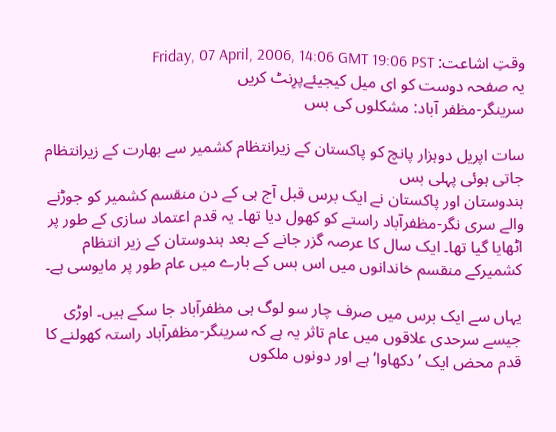وقتِ اشاعت: Friday, 07 April, 2006, 14:06 GMT 19:06 PST
یہ صفحہ دوست کو ای میل کیجیئےپرِنٹ کریں
سرینگر-مظفر آباد: مشکلوں کی بس

سات اپریل دوہزار پانچ کو پاکستان کے زیرانتظام کشمیر سے بھارت کے زیرانتظام جاتی ہوئی پہلی بس
ہندوستان اور پاکستان نے ایک برس قبل آج ہی کے دن منقسم کشمیر کو جوڑنے والے سری نگر-مظفرآباد راستے کو کھول دیا تھا۔ یہ قدم اعتماد سازی کے طور پر اٹھایا گیا تھا۔ ایک سال کا عرصہ گزر جانے کے بعد ہندوستان کے زیر انتظام کشمیرکے منقسم خاندانوں میں اس بس کے بارے میں عام طور پر مایوسی ہے۔

یہاں سے ایک برس میں صرف چار سو لوگ ہی مظفرآباد جا سکے ہیں۔ اوڑی جیسے سرحدی علاقوں میں عام تاثر یہ ہے کہ سرینگر-مظفرآباد راستہ کھولنے کا قدم محض ایک ’دکھاوا‘ ہے اور دونوں ملکوں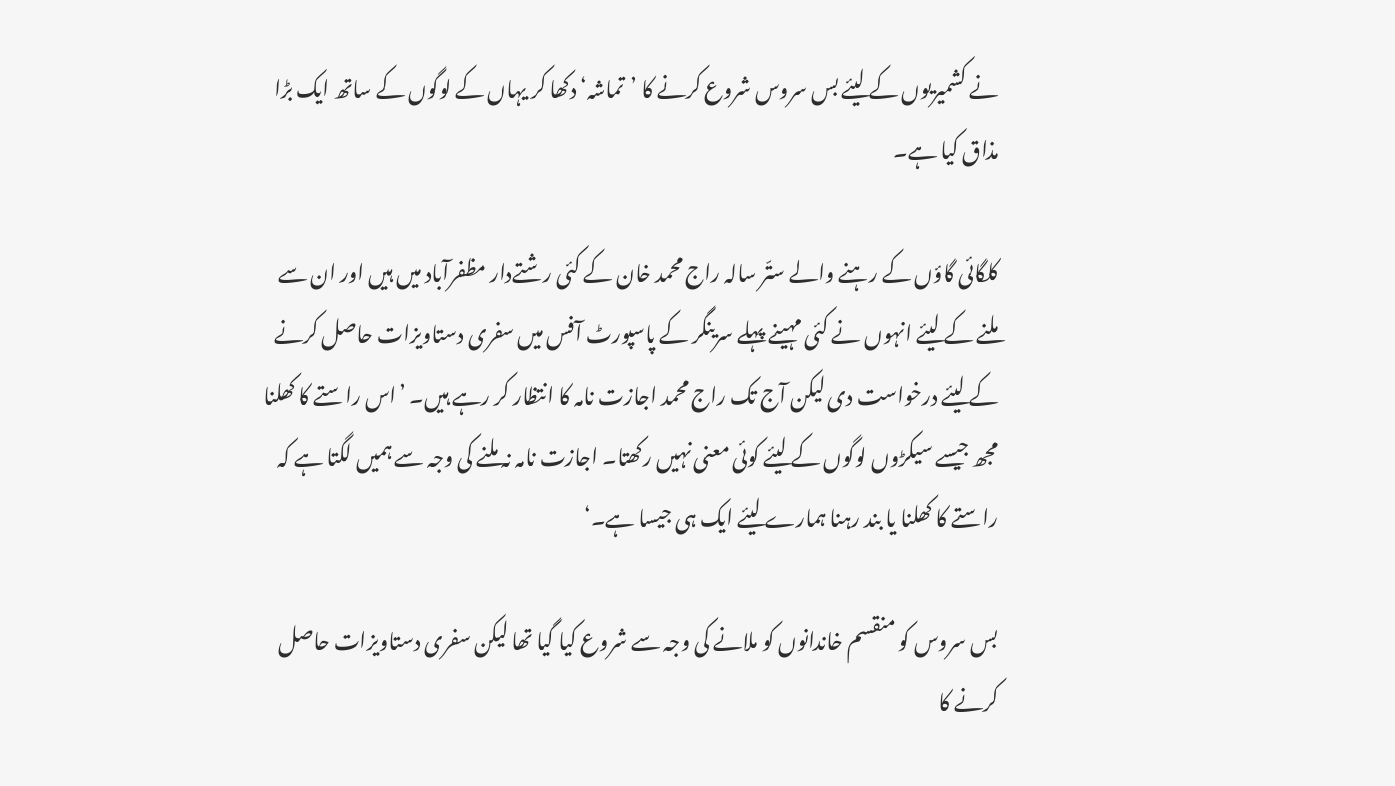نے کشمیریوں کے لیئے بس سروس شروع کرنے کا ’تماشہ‘ دکھا کر یہاں کے لوگوں کے ساتھ ایک بڑا مذاق کیا ہے۔

کلگائی گاؤں کے رہنے والے ستّر سالہ راج محمد خان کے کئی رشتےدار مظفرآباد میں ہیں اور ان سے ملنے کے لیئے انہوں نے کئی مہینے پہلے سرینگر کے پاسپورٹ آفس میں سفری دستاویزات حاصل کرنے کے لیئے درخواست دی لیکن آج تک راج محمد اجازت نامہ کا انتظار کر رہے ہيں۔ ’اس راستے کا کھلنا مجھ جیسے سیکڑوں لوگوں کے لیئے کوئی معنی نہيں رکھتا۔ اجازت نامہ نہ ملنے کی وجہ سے ہمیں لگتا ہے کہ راستے کا کھلنا یا بند رہنا ہمارے لیئے ایک ہی جیسا ہے۔‘

بس سروس کو منقسم خاندانوں کو ملانے کی وجہ سے شروع کیا گیا تھا لیکن سفری دستاویزات حاصل کرنے کا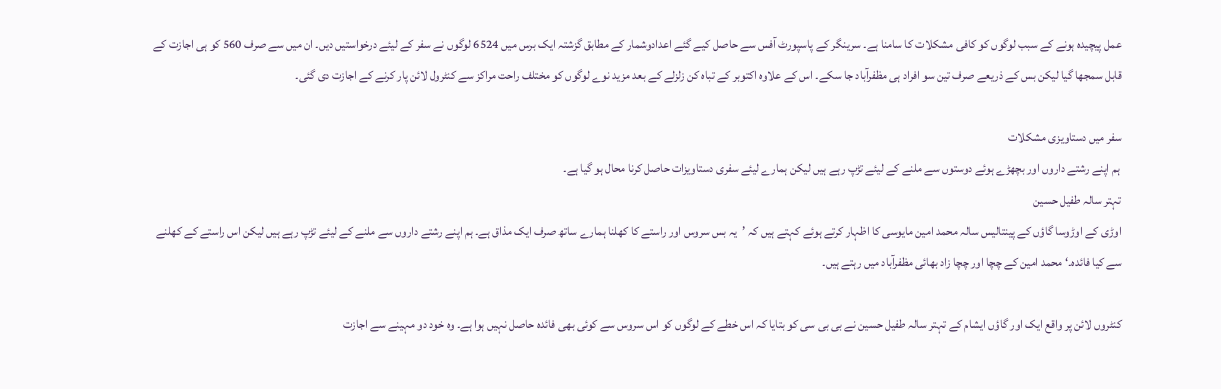عمل پیچیدہ ہونے کے سبب لوگوں کو کافی مشکلات کا سامنا ہے۔ سرینگر کے پاسپورٹ آفس سے حاصل کیے گئے اعدادوشمار کے مطابق گزشتہ ایک برس میں 6524 لوگوں نے سفر کے لیئے درخواستیں دیں۔ ان میں سے صرف 560 کو ہی اجازت کے قابل سمجھا گیا لیکن بس کے ذریعے صرف تین سو افراد ہی مظفرآباد جا سکے۔ اس کے علاوہ اکتوبر کے تباہ کن زلزلے کے بعد مزید نوے لوگوں کو مختلف راحت مراکز سے کنٹرول لائن پار کرنے کے اجازت دی گئی۔

سفر میں دستاویزی مشکلات
 ہم اپنے رشتے داروں اور بچھڑے ہوئے دوستوں سے ملنے کے لیئے تڑپ رہے ہيں لیکن ہمارے لیئے سفری دستاویزات حاصل کرنا محال ہو گیا ہے۔
تہتر سالہ طفیل حسین
اوڑی کے اوڑوسا گاؤں کے پینتالیس سالہ محمد امین مایوسی کا اظہار کرتے ہوئے کہتے ہیں کہ ’یہ بس سروس اور راستے کا کھلنا ہمارے ساتھ صرف ایک مذاق ہے۔ ہم اپنے رشتے داروں سے ملنے کے لیئے تڑپ رہے ہیں لیکن اس راستے کے کھلنے سے کیا فائدہ۔‘ محمد امین کے چچا اور چچا زاد بھائی مظفرآباد میں رہتے ہیں۔

کنٹروں لائن پر واقع ایک اور گاؤں ایشام کے تہتر سالہ طفیل حسین نے بی بی سی کو بتایا کہ اس خطے کے لوگوں کو اس سروس سے کوئی بھی فائدہ حاصل نہیں ہوا ہے۔ وہ خود دو مہینے سے اجازت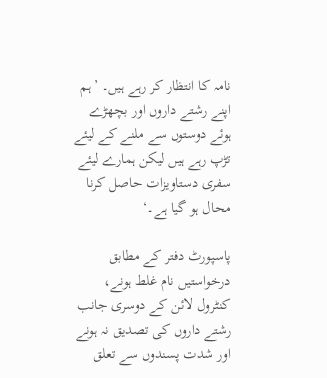نامہ کا انتظار کر رہے ہيں۔ ’ہم اپنے رشتے داروں اور بچھڑے ہوئے دوستوں سے ملنے کے لیئے تڑپ رہے ہيں لیکن ہمارے لیئے سفری دستاویزات حاصل کرنا محال ہو گیا ہے۔‘

پاسپورٹ دفتر کے مطابق درخواستیں نام غلط ہونے، کنٹرول لائن کے دوسری جانب رشتے داروں کی تصدیق نہ ہونے اور شدت پسندوں سے تعلق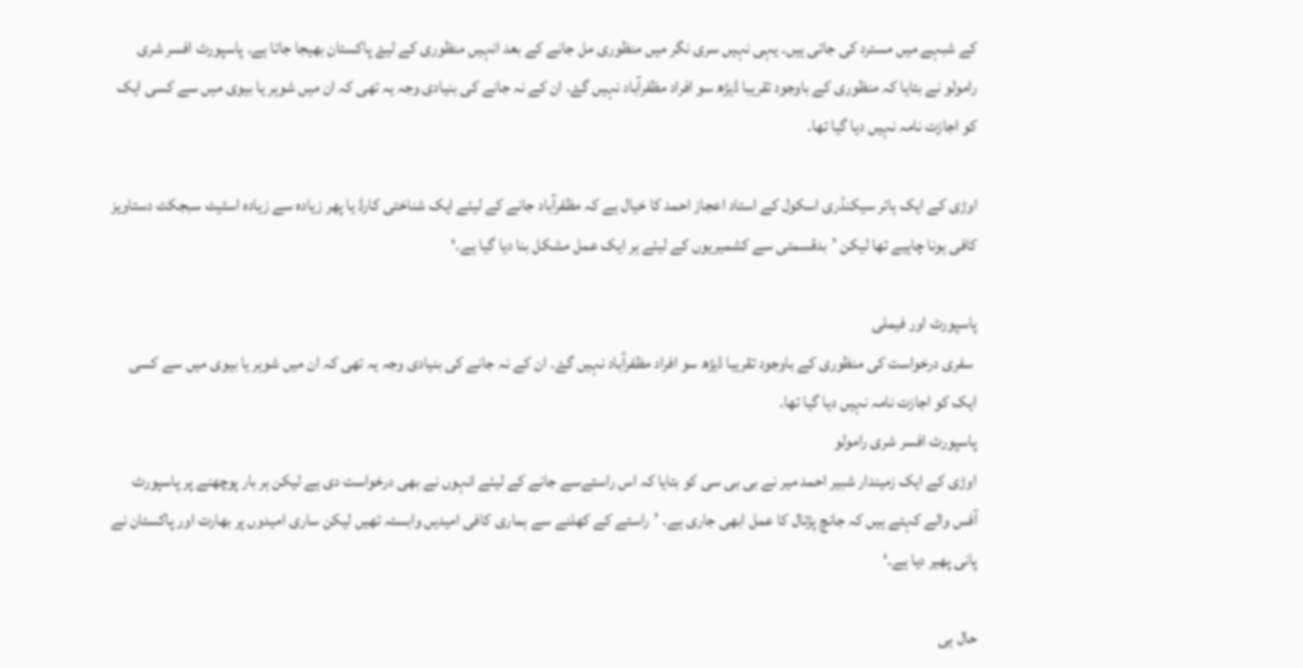کے شبہے میں مسترد کی جاتی ہیں۔ یہی نہیں سری نگر میں منظوری مل جانے کے بعد انہیں منظوری کے لیۓ پاکستان بھیجا جاتا ہے۔ پاسپورٹ افسر شری رامولو نے بتایا کہ منظوری کے باوجود تقریبا ڈیڑھ سو افراد مظفرآباد نہیں گۓ۔ ان کے نہ جانے کی بنیادی وجہ یہ تھی کہ ان میں شوہر یا بیوی میں سے کسی ایک کو اجازت نامہ نہیں دیا گیا تھا۔

اوڑی کے ایک ہائر سیکنڈری اسکول کے استاد اعجاز احمد کا خیال ہے کہ مظفرآباد جانے کے لیئے ایک شناختی کارڈ یا پھر زیادہ سے زیادہ اسٹیٹ سبجکٹ دستاویز کافی ہونا چاہیے تھا لیکن ’بدقسمتی سے کشمیریوں کے لیئے ہر ایک عمل مشکل بنا دیا گیا ہے۔‘

پاسپورٹ اور فیملی
 سفری درخواست کی منظوری کے باوجود تقریبا ڈیڑھ سو افراد مظفرآباد نہیں گۓ۔ ان کے نہ جانے کی بنیادی وجہ یہ تھی کہ ان میں شوہر یا بیوی میں سے کسی ایک کو اجازت نامہ نہیں دیا گیا تھا۔
پاسپورٹ افسر شری رامولو
اوڑی کے ایک زمیندار شبیر احمد میر نے بی بی سی کو بتایا کہ اس راستےسے جانے کے لیئے انہوں نے بھی درخواست دی ہے لیکن ہر بار پوچھنے پر پاسپورٹ آفس والے کہتے ہیں کہ جانچ پڑتال کا عمل ابھی جاری ہے۔ ’راستے کے کھلنے سے ہماری کافی امیدیں وابستہ تھیں لیکن ساری امیدوں پر بھارت اور پاکستان نے پانی پھیر دیا ہے۔‘

حال ہی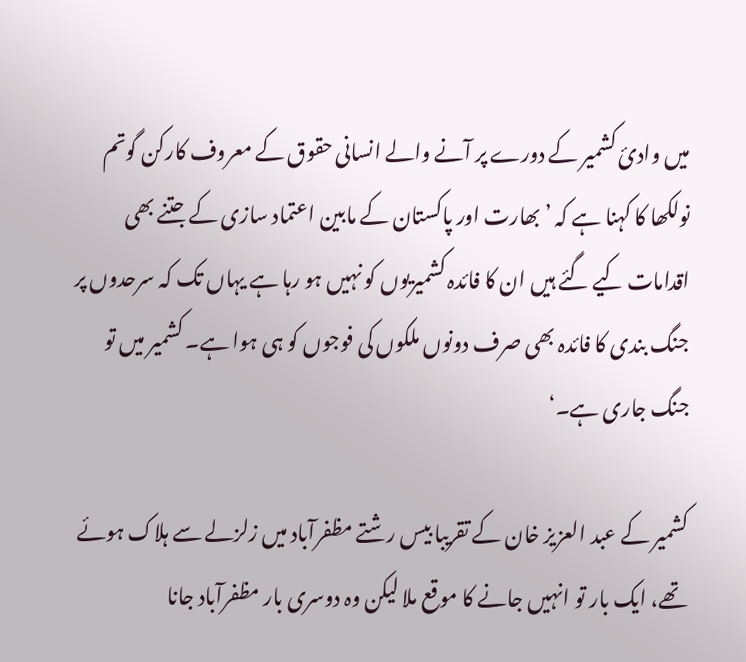میں وادئ کشمیر کے دورے پر آنے والے انسانی حقوق کے معروف کارکن گوتم نولکھا کا کہنا ہے کہ ’بھارت اور پاکستان کے مابین اعتماد سازی کے جتنے بھی اقدامات کیے گئے ہیں ان کا فائدہ کشمیریوں کو نہیں ہو رہا ہے یہاں تک کہ سرحدوں پر جنگ بندی کا فائدہ بھی صرف دونوں ملکوں کی فوجوں کو ہی ہوا ہے۔ کشمیر میں تو جنگ جاری ہے۔‘

کشمیر کے عبد العزيز خان کے تقریبا بیس رشتے مظفرآباد میں زلزلے سے ہلاک ہوئے تھے، ایک بار تو انہیں جانے کا موقع ملا لیکن وہ دوسری بار مظفرآباد جانا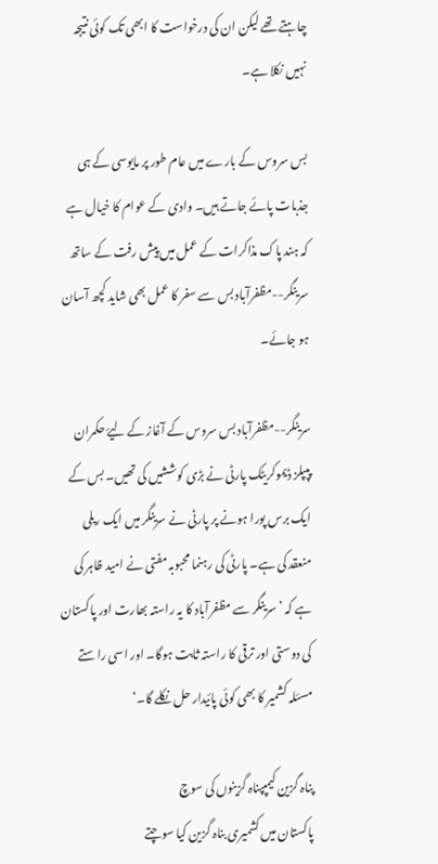چاہتے تھے لیکن ان کی درخواست کا ابھی تک کوئی نتیجہ نہیں نکلا ہے۔

بس سروس کے بارے میں عام طور پر مایوسی کے ہی جذبات پائے جاتے ہيں۔ وادی کے عوام کا خیال ہے کہ ہند پاک مذاکرات کے عمل میں پیش رفت کے ساتھ سرینگر--مظفرآباد بس سے سفر کا عمل بھی شاید کچھ آسان ہو جائے۔

سرینگر--مظفرآباد بس سروس کے آغاز کے لیۓ حکمران پپپلز ڈیموکریٹک پارٹی نے بڑی کوششیں کی تھیں۔ بس کے ایک برس پورا ہونے پر پارٹی نے سرینگر میں ایک ریلی منعقد کی ہے۔ پارٹی کی رہنما محبوبہ مفتی نے امید ظاہر کی ہے کہ ’سرینگر سے مظفرآباد کا یہ راستہ بھارت اور پاکستان کی دوستی اور ترقی کا راستہ ثابت ہوگا۔ اور اسی راستے مسئلہ کشمیر کا بھی کوئی پائیدار حل نکلے گا۔‘

پناہ گزین کیمپپناہ گزینوں کی سوچ
پاکستان میں کشمیری بناہ گزین کیا سوچتے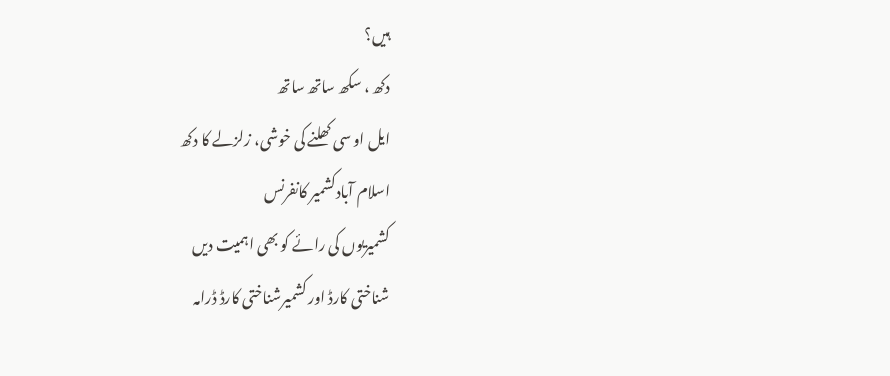ہیں؟
دکھ ، سکھ ساتھ ساتھ
ایل او سی کھلنے کی خوشی، زلزلے کا دکھ
اسلام آبادکشمیر کانفرنس
کشمیریوں کی رائے کو بھی اہمیت دیں
شناختی کارڈ اور کشمیرشناختی کارڈ ڈرامہ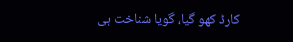کارڈ کھو گیا، گویا شناخت ہی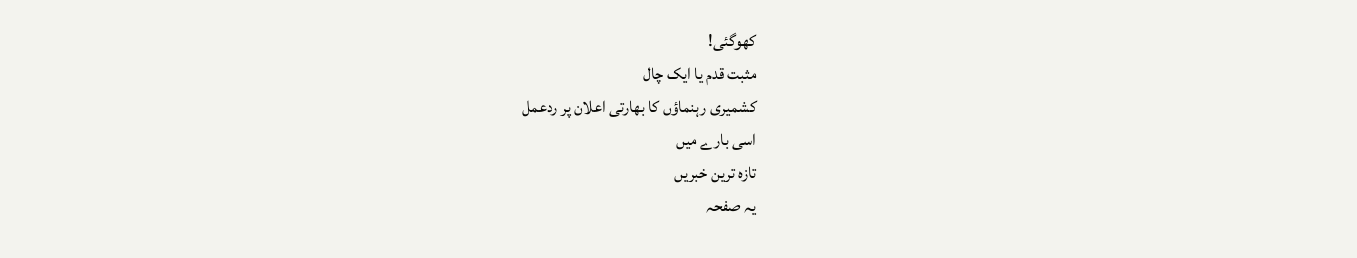کھوگئی!
مثبت قدم یا ایک چال
کشمیری رہنماؤں کا بھارتی اعلان پر ردعمل
اسی بارے میں
تازہ ترین خبریں
یہ صفحہ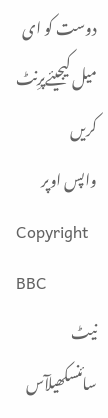دوست کو ای میل کیجیئےپرِنٹ کریں
واپس اوپر
Copyright BBC
نیٹ سائنسکھیلآس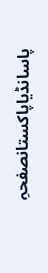پاسانڈیاپاکستانصفحہِ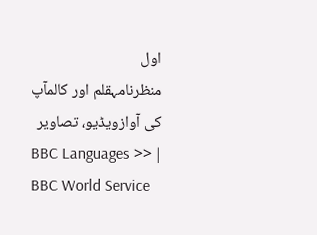اول
منظرنامہقلم اور کالمآپ کی آوازویڈیو، تصاویر
BBC Languages >> | BBC World Service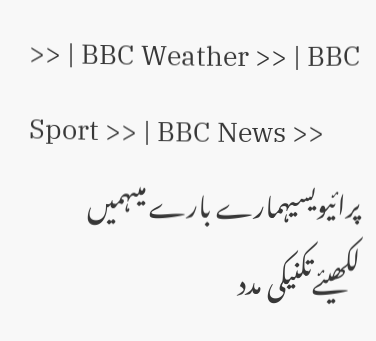>> | BBC Weather >> | BBC Sport >> | BBC News >>
پرائیویسیہمارے بارے میںہمیں لکھیئےتکنیکی مدد